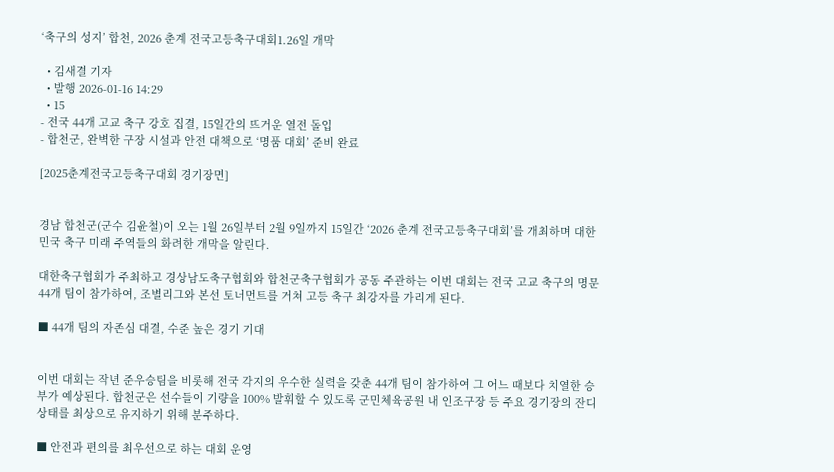‘축구의 성지’ 합천, 2026 춘계 전국고등축구대회1.26일 개막

  • 김새결 기자
  • 발행 2026-01-16 14:29
  • 15
- 전국 44개 고교 축구 강호 집결, 15일간의 뜨거운 열전 돌입
- 합천군, 완벽한 구장 시설과 안전 대책으로 ‘명품 대회’ 준비 완료

[2025춘계전국고등축구대회 경기장면]


경남 합천군(군수 김윤철)이 오는 1월 26일부터 2월 9일까지 15일간 ‘2026 춘계 전국고등축구대회’를 개최하며 대한민국 축구 미래 주역들의 화려한 개막을 알린다.

대한축구협회가 주최하고 경상남도축구협회와 합천군축구협회가 공동 주관하는 이번 대회는 전국 고교 축구의 명문 44개 팀이 참가하여, 조별리그와 본선 토너먼트를 거쳐 고등 축구 최강자를 가리게 된다.

■ 44개 팀의 자존심 대결, 수준 높은 경기 기대


이번 대회는 작년 준우승팀을 비롯해 전국 각지의 우수한 실력을 갖춘 44개 팀이 참가하여 그 어느 때보다 치열한 승부가 예상된다. 합천군은 선수들이 기량을 100% 발휘할 수 있도록 군민체육공원 내 인조구장 등 주요 경기장의 잔디 상태를 최상으로 유지하기 위해 분주하다.

■ 안전과 편의를 최우선으로 하는 대회 운영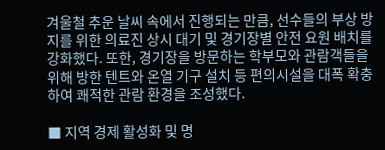겨울철 추운 날씨 속에서 진행되는 만큼, 선수들의 부상 방지를 위한 의료진 상시 대기 및 경기장별 안전 요원 배치를 강화했다. 또한, 경기장을 방문하는 학부모와 관람객들을 위해 방한 텐트와 온열 기구 설치 등 편의시설을 대폭 확충하여 쾌적한 관람 환경을 조성했다.

■ 지역 경제 활성화 및 명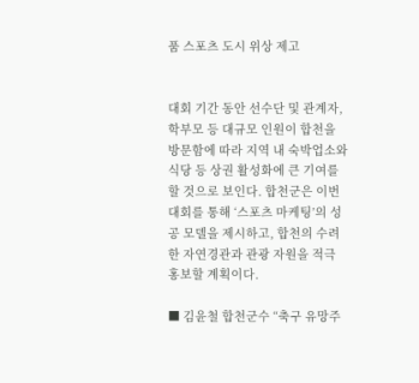품 스포츠 도시 위상 제고


대회 기간 동안 선수단 및 관계자, 학부모 등 대규모 인원이 합천을 방문함에 따라 지역 내 숙박업소와 식당 등 상권 활성화에 큰 기여를 할 것으로 보인다. 합천군은 이번 대회를 통해 ‘스포츠 마케팅’의 성공 모델을 제시하고, 합천의 수려한 자연경관과 관광 자원을 적극 홍보할 계획이다.

■ 김윤철 합천군수 “축구 유망주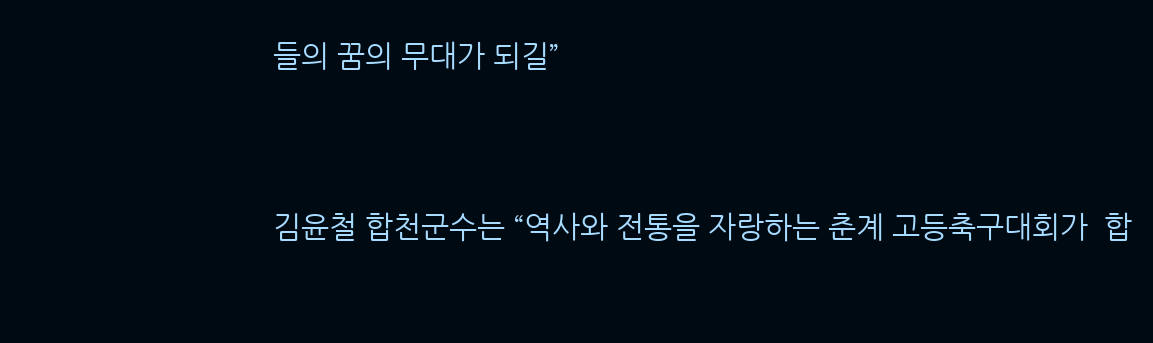들의 꿈의 무대가 되길”


김윤철 합천군수는 “역사와 전통을 자랑하는 춘계 고등축구대회가  합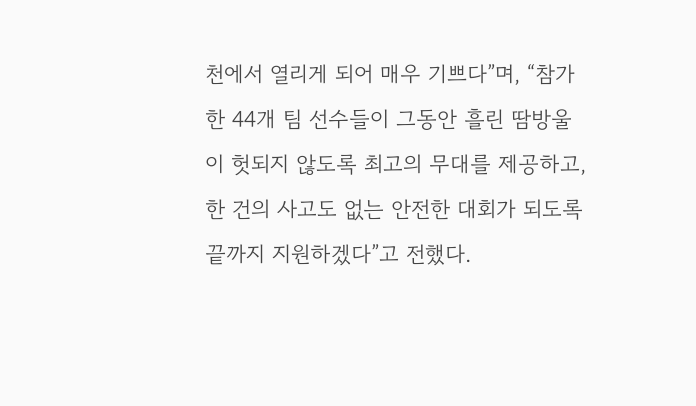천에서 열리게 되어 매우 기쁘다”며, “참가한 44개 팀 선수들이 그동안 흘린 땀방울이 헛되지 않도록 최고의 무대를 제공하고, 한 건의 사고도 없는 안전한 대회가 되도록 끝까지 지원하겠다”고 전했다.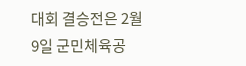대회 결승전은 2월 9일 군민체육공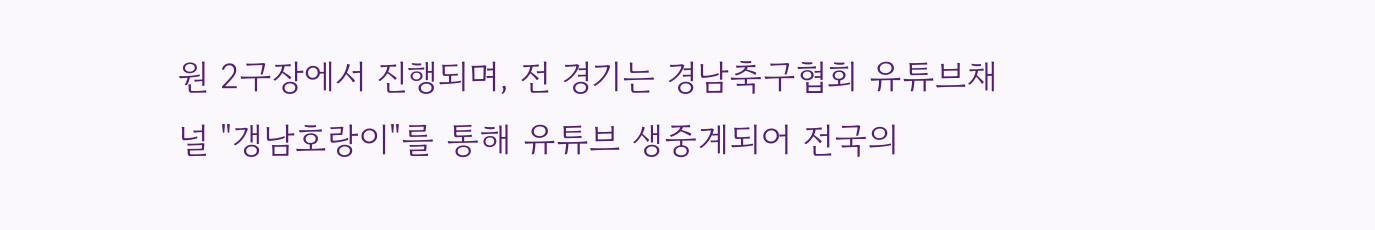원 2구장에서 진행되며, 전 경기는 경남축구협회 유튜브채널 "갱남호랑이"를 통해 유튜브 생중계되어 전국의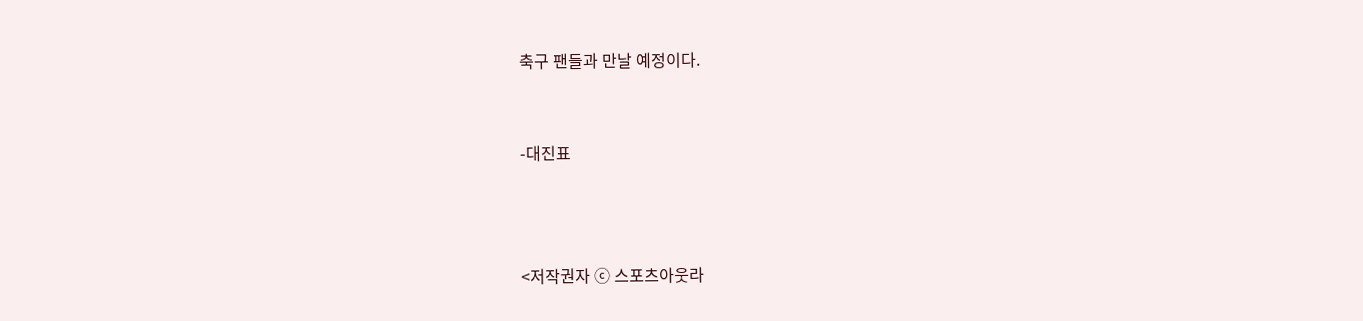축구 팬들과 만날 예정이다.


-대진표



<저작권자 ⓒ 스포츠아웃라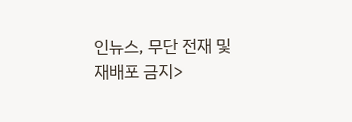인뉴스, 무단 전재 및 재배포 금지>